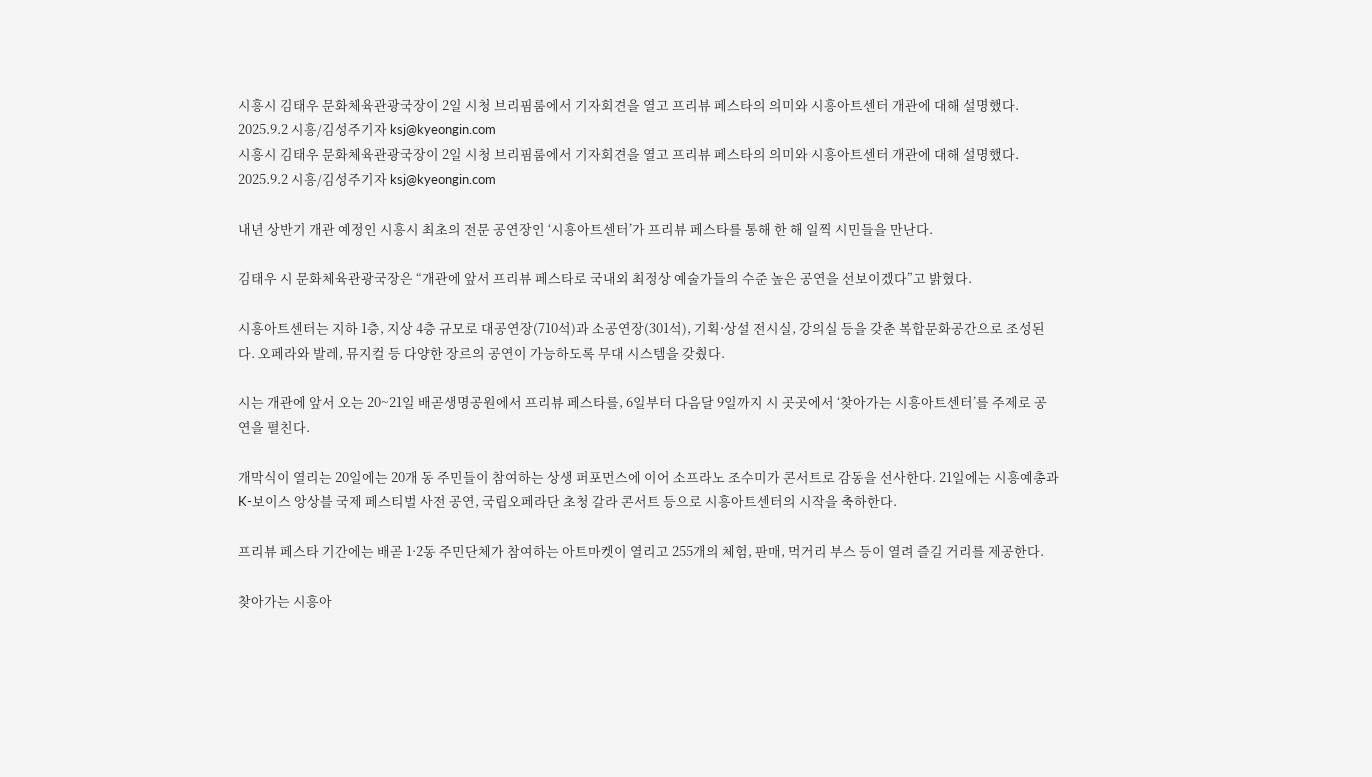시흥시 김태우 문화체육관광국장이 2일 시청 브리핌룸에서 기자회견을 열고 프리뷰 페스타의 의미와 시흥아트센터 개관에 대해 설명했다. 2025.9.2 시흥/김성주기자 ksj@kyeongin.com
시흥시 김태우 문화체육관광국장이 2일 시청 브리핌룸에서 기자회견을 열고 프리뷰 페스타의 의미와 시흥아트센터 개관에 대해 설명했다. 2025.9.2 시흥/김성주기자 ksj@kyeongin.com

내년 상반기 개관 예정인 시흥시 최초의 전문 공연장인 ‘시흥아트센터’가 프리뷰 페스타를 통해 한 해 일찍 시민들을 만난다.

김태우 시 문화체육관광국장은 “개관에 앞서 프리뷰 페스타로 국내외 최정상 예술가들의 수준 높은 공연을 선보이겠다”고 밝혔다.

시흥아트센터는 지하 1층, 지상 4층 규모로 대공연장(710석)과 소공연장(301석), 기획·상설 전시실, 강의실 등을 갖춘 복합문화공간으로 조성된다. 오페라와 발레, 뮤지컬 등 다양한 장르의 공연이 가능하도록 무대 시스템을 갖췄다.

시는 개관에 앞서 오는 20~21일 배곧생명공원에서 프리뷰 페스타를, 6일부터 다음달 9일까지 시 곳곳에서 ‘찾아가는 시흥아트센터’를 주제로 공연을 펼친다.

개막식이 열리는 20일에는 20개 동 주민들이 참여하는 상생 퍼포먼스에 이어 소프라노 조수미가 콘서트로 감동을 선사한다. 21일에는 시흥예총과 K-보이스 앙상블 국제 페스티벌 사전 공연, 국립오페라단 초청 갈라 콘서트 등으로 시흥아트센터의 시작을 축하한다.

프리뷰 페스타 기간에는 배곧 1·2동 주민단체가 참여하는 아트마켓이 열리고 255개의 체험, 판매, 먹거리 부스 등이 열려 즐길 거리를 제공한다.

찾아가는 시흥아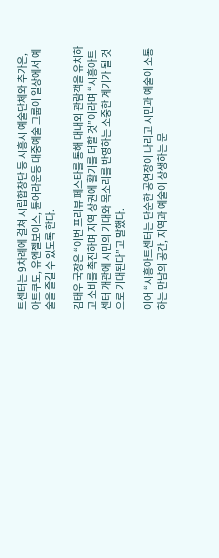트센터는 9차례에 걸쳐 시립합창단 등 시흥시 예술단체와 추가은, 아트쿠도, 유엔젤보이스, 튠어라운등 대중예술 그룹이 일상에서 예술을 즐길 수 있도록 한다.

김태우 국장은 “이번 프리뷰 페스타를 통해 대내외 관람객을 유치하고 소비를 촉진하며 지역 상권에 활기를 더할 것”이라며 “시흥아트센터 개관에 시민의 기대와 목소리를 반영하는 소중한 계기가 될 것으로 기대된다”고 말했다.

이어 “시흥아트센터는 단순한 공연장이 나리고 시민과 예술이 소통하는 만남의 공간, 지역과 예술이 상생하는 문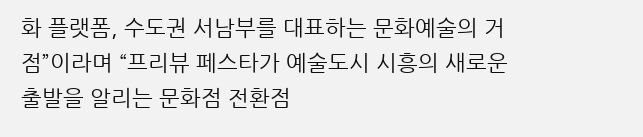화 플랫폼, 수도권 서남부를 대표하는 문화예술의 거점”이라며 “프리뷰 페스타가 예술도시 시흥의 새로운 출발을 알리는 문화점 전환점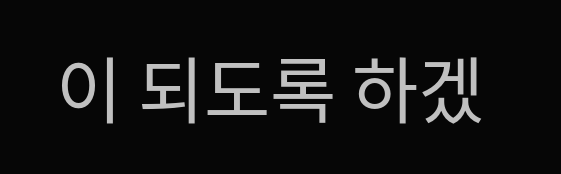이 되도록 하겠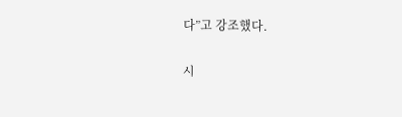다”고 강조했다.

시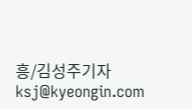흥/김성주기자 ksj@kyeongin.com